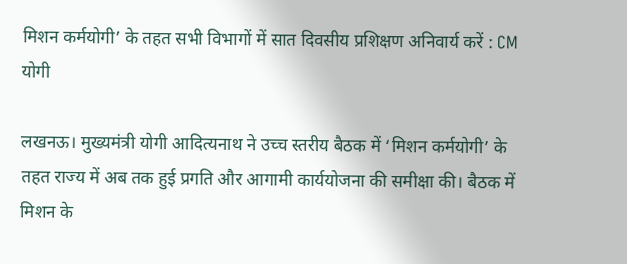मिशन कर्मयोगी’ के तहत सभी विभागों में सात दिवसीय प्रशिक्षण अनिवार्य करें : CM योगी

लखनऊ। मुख्यमंत्री योगी आदित्यनाथ ने उच्च स्तरीय बैठक में ‘मिशन कर्मयोगी’ के तहत राज्य में अब तक हुई प्रगति और आगामी कार्ययोजना की समीक्षा की। बैठक में मिशन के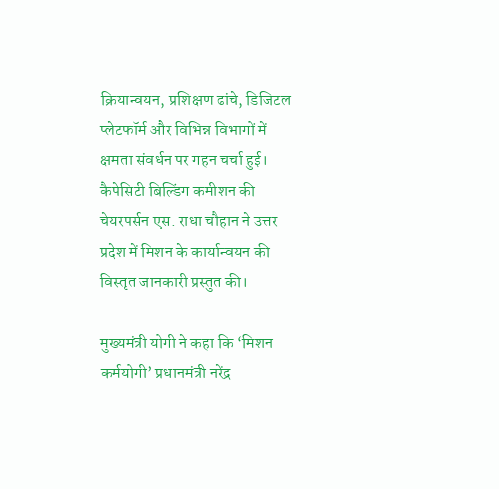क्रियान्वयन, प्रशिक्षण ढांचे, डिजिटल प्लेटफॉर्म और विभिन्न विभागों में क्षमता संवर्धन पर गहन चर्चा हुई। कैपेसिटी बिल्डिंग कमीशन की चेयरपर्सन एस. राधा चौहान ने उत्तर प्रदेश में मिशन के कार्यान्वयन की विस्तृत जानकारी प्रस्तुत की।

मुख्यमंत्री योगी ने कहा कि ‘मिशन कर्मयोगी’ प्रधानमंत्री नरेंद्र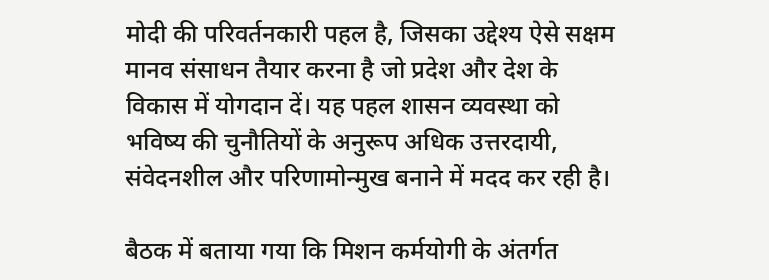मोदी की परिवर्तनकारी पहल है, जिसका उद्देश्य ऐसे सक्षम मानव संसाधन तैयार करना है जो प्रदेश और देश के विकास में योगदान दें। यह पहल शासन व्यवस्था को भविष्य की चुनौतियों के अनुरूप अधिक उत्तरदायी, संवेदनशील और परिणामोन्मुख बनाने में मदद कर रही है।

बैठक में बताया गया कि मिशन कर्मयोगी के अंतर्गत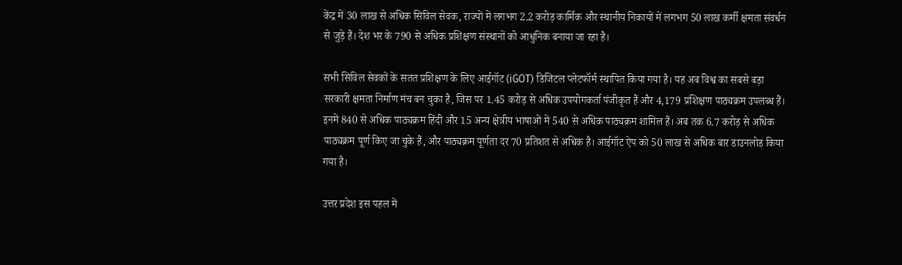केंद्र में 30 लाख से अधिक सिविल सेवक, राज्यों में लगभग 2.2 करोड़ कार्मिक और स्थानीय निकायों में लगभग 50 लाख कर्मी क्षमता संवर्धन से जुड़े हैं। देश भर के 790 से अधिक प्रशिक्षण संस्थानों को आधुनिक बनाया जा रहा है।

सभी सिविल सेवकों के सतत प्रशिक्षण के लिए आईगॉट (iGOT) डिजिटल प्लेटफॉर्म स्थापित किया गया है। यह अब विश्व का सबसे बड़ा सरकारी क्षमता निर्माण मंच बन चुका है, जिस पर 1.45 करोड़ से अधिक उपयोगकर्ता पंजीकृत हैं और 4,179 प्रशिक्षण पाठ्यक्रम उपलब्ध हैं। इनमें 840 से अधिक पाठ्यक्रम हिंदी और 15 अन्य क्षेत्रीय भाषाओं में 540 से अधिक पाठ्यक्रम शामिल हैं। अब तक 6.7 करोड़ से अधिक पाठ्यक्रम पूर्ण किए जा चुके हैं, और पाठ्यक्रम पूर्णता दर 70 प्रतिशत से अधिक है। आईगॉट ऐप को 50 लाख से अधिक बार डाउनलोड किया गया है।

उत्तर प्रदेश इस पहल में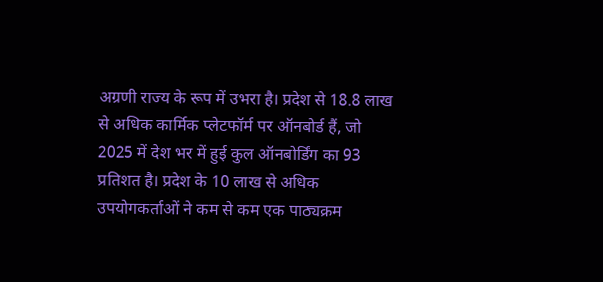अग्रणी राज्य के रूप में उभरा है। प्रदेश से 18.8 लाख से अधिक कार्मिक प्लेटफॉर्म पर ऑनबोर्ड हैं, जो 2025 में देश भर में हुई कुल ऑनबोर्डिंग का 93 प्रतिशत है। प्रदेश के 10 लाख से अधिक उपयोगकर्ताओं ने कम से कम एक पाठ्यक्रम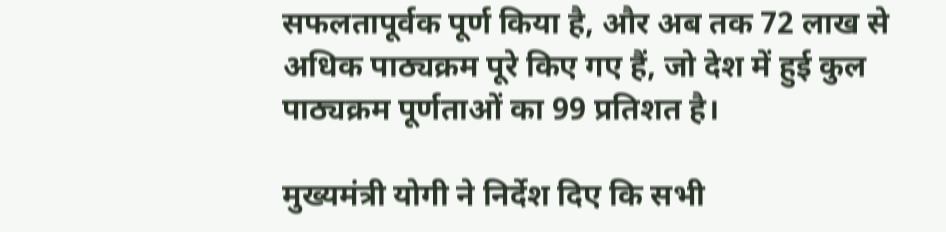सफलतापूर्वक पूर्ण किया है, और अब तक 72 लाख से अधिक पाठ्यक्रम पूरे किए गए हैं, जो देश में हुई कुल पाठ्यक्रम पूर्णताओं का 99 प्रतिशत है।

मुख्यमंत्री योगी ने निर्देश दिए कि सभी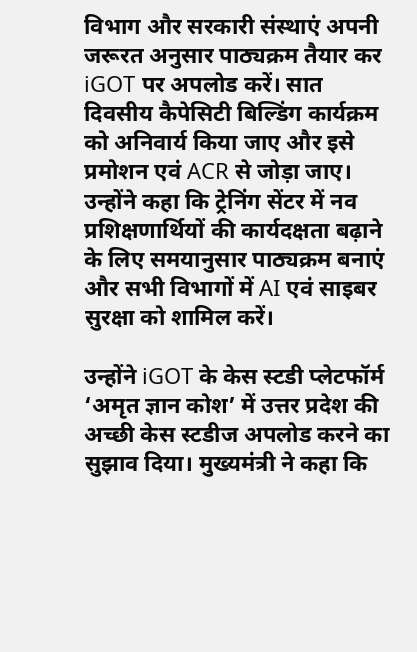विभाग और सरकारी संस्थाएं अपनी जरूरत अनुसार पाठ्यक्रम तैयार कर iGOT पर अपलोड करें। सात दिवसीय कैपेसिटी बिल्डिंग कार्यक्रम को अनिवार्य किया जाए और इसे प्रमोशन एवं ACR से जोड़ा जाए। उन्होंने कहा कि ट्रेनिंग सेंटर में नव प्रशिक्षणार्थियों की कार्यदक्षता बढ़ाने के लिए समयानुसार पाठ्यक्रम बनाएं और सभी विभागों में AI एवं साइबर सुरक्षा को शामिल करें।

उन्होंने iGOT के केस स्टडी प्लेटफॉर्म ‘अमृत ज्ञान कोश’ में उत्तर प्रदेश की अच्छी केस स्टडीज अपलोड करने का सुझाव दिया। मुख्यमंत्री ने कहा कि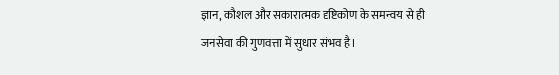ज्ञान, कौशल और सकारात्मक दृष्टिकोण के समन्वय से ही जनसेवा की गुणवत्ता में सुधार संभव है।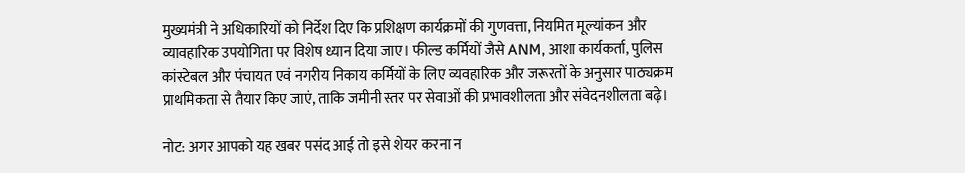मुख्यमंत्री ने अधिकारियों को निर्देश दिए कि प्रशिक्षण कार्यक्रमों की गुणवत्ता, नियमित मूल्यांकन और व्यावहारिक उपयोगिता पर विशेष ध्यान दिया जाए। फील्ड कर्मियों जैसे ANM, आशा कार्यकर्ता, पुलिस कांस्टेबल और पंचायत एवं नगरीय निकाय कर्मियों के लिए व्यवहारिक और जरूरतों के अनुसार पाठ्यक्रम प्राथमिकता से तैयार किए जाएं, ताकि जमीनी स्तर पर सेवाओं की प्रभावशीलता और संवेदनशीलता बढ़े।

नोट: अगर आपको यह खबर पसंद आई तो इसे शेयर करना न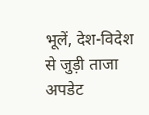भूलें, देश-विदेश से जुड़ी ताजा अपडेट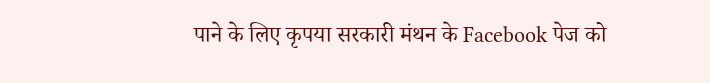पाने के लिए कृपया सरकारी मंथन के Facebook पेज को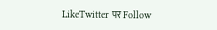LikeTwitter पर Follow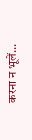करना न भूलें...